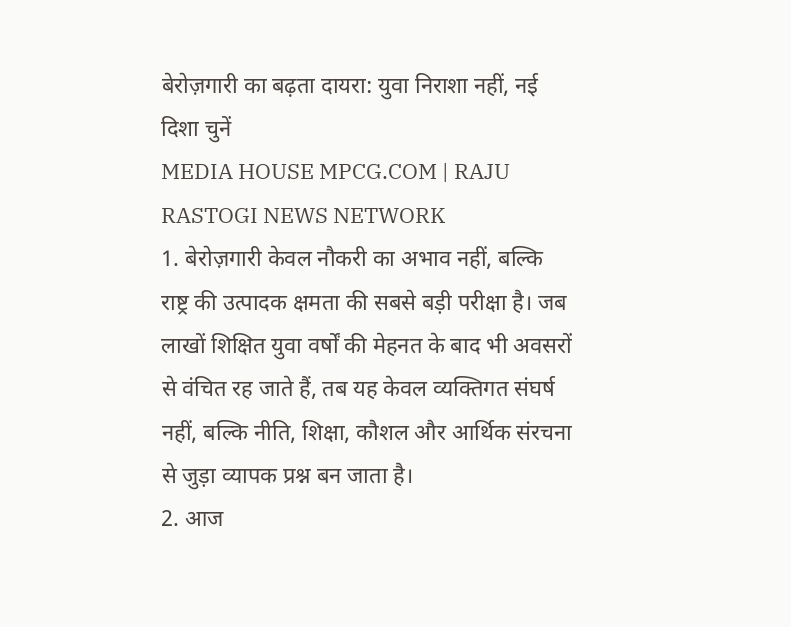बेरोज़गारी का बढ़ता दायरा: युवा निराशा नहीं, नई दिशा चुनें
MEDIA HOUSE MPCG.COM | RAJU RASTOGI NEWS NETWORK
1. बेरोज़गारी केवल नौकरी का अभाव नहीं, बल्कि राष्ट्र की उत्पादक क्षमता की सबसे बड़ी परीक्षा है। जब लाखों शिक्षित युवा वर्षों की मेहनत के बाद भी अवसरों से वंचित रह जाते हैं, तब यह केवल व्यक्तिगत संघर्ष नहीं, बल्कि नीति, शिक्षा, कौशल और आर्थिक संरचना से जुड़ा व्यापक प्रश्न बन जाता है।
2. आज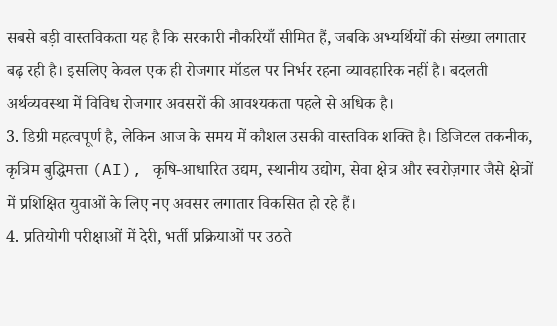सबसे बड़ी वास्तविकता यह है कि सरकारी नौकरियाँ सीमित हैं, जबकि अभ्यर्थियों की संख्या लगातार बढ़ रही है। इसलिए केवल एक ही रोजगार मॉडल पर निर्भर रहना व्यावहारिक नहीं है। बदलती अर्थव्यवस्था में विविध रोजगार अवसरों की आवश्यकता पहले से अधिक है।
3. डिग्री महत्वपूर्ण है, लेकिन आज के समय में कौशल उसकी वास्तविक शक्ति है। डिजिटल तकनीक, कृत्रिम बुद्धिमत्ता (AI), कृषि-आधारित उद्यम, स्थानीय उद्योग, सेवा क्षेत्र और स्वरोज़गार जैसे क्षेत्रों में प्रशिक्षित युवाओं के लिए नए अवसर लगातार विकसित हो रहे हैं।
4. प्रतियोगी परीक्षाओं में देरी, भर्ती प्रक्रियाओं पर उठते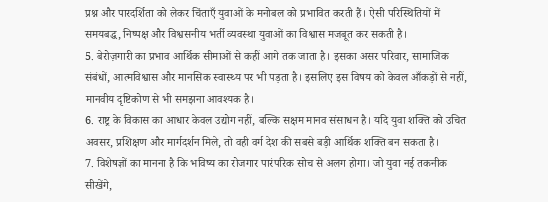प्रश्न और पारदर्शिता को लेकर चिंताएँ युवाओं के मनोबल को प्रभावित करती हैं। ऐसी परिस्थितियों में समयबद्ध, निष्पक्ष और विश्वसनीय भर्ती व्यवस्था युवाओं का विश्वास मजबूत कर सकती है।
5. बेरोज़गारी का प्रभाव आर्थिक सीमाओं से कहीं आगे तक जाता है। इसका असर परिवार, सामाजिक संबंधों, आत्मविश्वास और मानसिक स्वास्थ्य पर भी पड़ता है। इसलिए इस विषय को केवल आँकड़ों से नहीं, मानवीय दृष्टिकोण से भी समझना आवश्यक है।
6. राष्ट्र के विकास का आधार केवल उद्योग नहीं, बल्कि सक्षम मानव संसाधन है। यदि युवा शक्ति को उचित अवसर, प्रशिक्षण और मार्गदर्शन मिले, तो वही वर्ग देश की सबसे बड़ी आर्थिक शक्ति बन सकता है।
7. विशेषज्ञों का मानना है कि भविष्य का रोजगार पारंपरिक सोच से अलग होगा। जो युवा नई तकनीक सीखेंगे,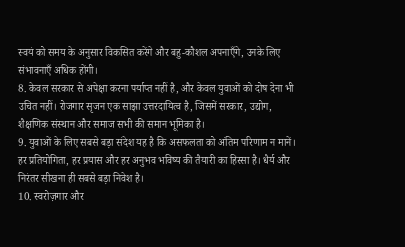स्वयं को समय के अनुसार विकसित करेंगे और बहु-कौशल अपनाएँगे, उनके लिए संभावनाएँ अधिक होंगी।
8. केवल सरकार से अपेक्षा करना पर्याप्त नहीं है, और केवल युवाओं को दोष देना भी उचित नहीं। रोजगार सृजन एक साझा उत्तरदायित्व है, जिसमें सरकार, उद्योग, शैक्षणिक संस्थान और समाज सभी की समान भूमिका है।
9. युवाओं के लिए सबसे बड़ा संदेश यह है कि असफलता को अंतिम परिणाम न मानें। हर प्रतियोगिता, हर प्रयास और हर अनुभव भविष्य की तैयारी का हिस्सा है। धैर्य और निरंतर सीखना ही सबसे बड़ा निवेश है।
10. स्वरोज़गार और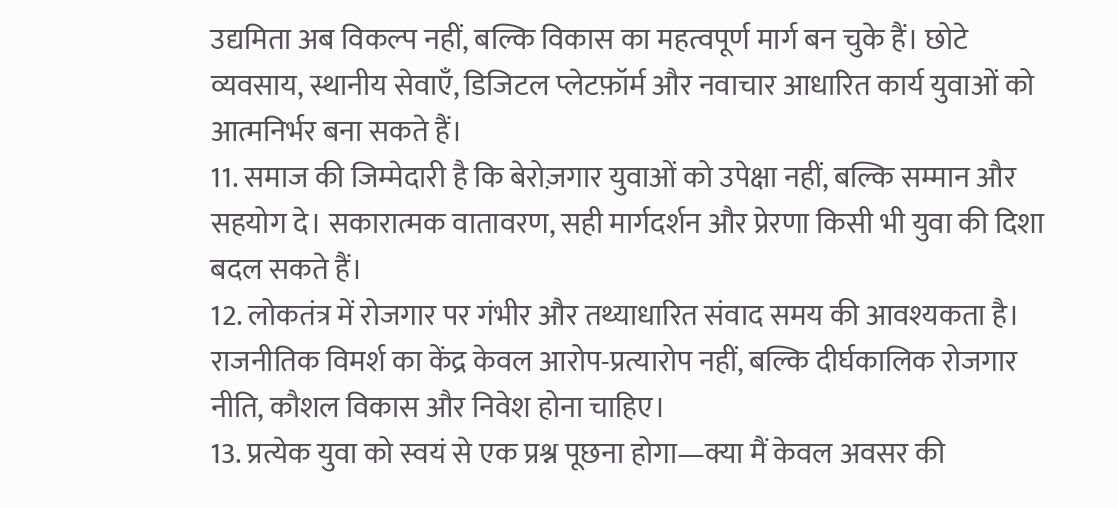उद्यमिता अब विकल्प नहीं, बल्कि विकास का महत्वपूर्ण मार्ग बन चुके हैं। छोटे व्यवसाय, स्थानीय सेवाएँ, डिजिटल प्लेटफ़ॉर्म और नवाचार आधारित कार्य युवाओं को आत्मनिर्भर बना सकते हैं।
11. समाज की जिम्मेदारी है कि बेरोज़गार युवाओं को उपेक्षा नहीं, बल्कि सम्मान और सहयोग दे। सकारात्मक वातावरण, सही मार्गदर्शन और प्रेरणा किसी भी युवा की दिशा बदल सकते हैं।
12. लोकतंत्र में रोजगार पर गंभीर और तथ्याधारित संवाद समय की आवश्यकता है। राजनीतिक विमर्श का केंद्र केवल आरोप-प्रत्यारोप नहीं, बल्कि दीर्घकालिक रोजगार नीति, कौशल विकास और निवेश होना चाहिए।
13. प्रत्येक युवा को स्वयं से एक प्रश्न पूछना होगा—क्या मैं केवल अवसर की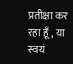प्रतीक्षा कर रहा हूँ, या स्वयं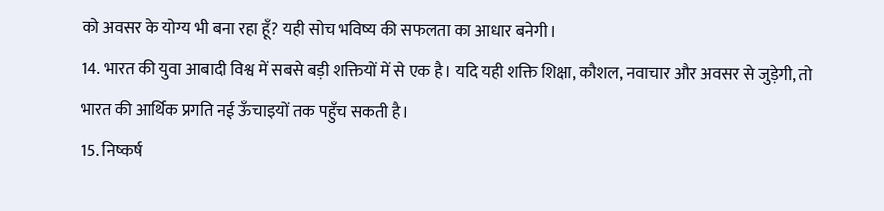को अवसर के योग्य भी बना रहा हूँ? यही सोच भविष्य की सफलता का आधार बनेगी।
14. भारत की युवा आबादी विश्व में सबसे बड़ी शक्तियों में से एक है। यदि यही शक्ति शिक्षा, कौशल, नवाचार और अवसर से जुड़ेगी, तो भारत की आर्थिक प्रगति नई ऊँचाइयों तक पहुँच सकती है।
15. निष्कर्ष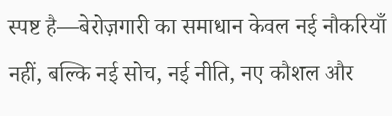स्पष्ट है—बेरोज़गारी का समाधान केवल नई नौकरियाँ नहीं, बल्कि नई सोच, नई नीति, नए कौशल और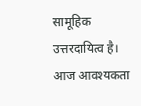सामूहिक उत्तरदायित्व है। आज आवश्यकता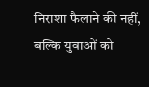निराशा फैलाने की नहीं, बल्कि युवाओं को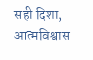सही दिशा, आत्मविश्वास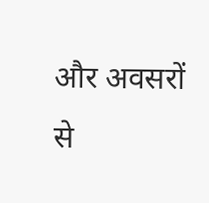और अवसरों से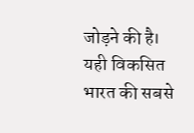जोड़ने की है। यही विकसित भारत की सबसे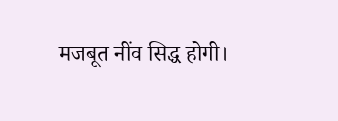मजबूत नींव सिद्ध होगी।